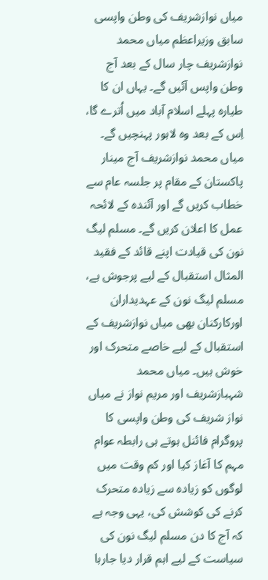میاں نوازشریف کی وطن واپسی
سابق وزیراعظم میاں محمد نوازشریف چار سال کے بعد آج وطن واپس آئیں گے۔ یہاں ان کا طیارہ پہلے اسلام آباد میں اُترے گا، اِس کے بعد وہ لاہور پہنچیں گے۔ میاں محمد نوازشریف آج مینار پاکستان کے مقام پر جلسہ عام سے خطاب کریں گے اور آئندہ کے لائحہ عمل کا اعلان کریں گے۔ مسلم لیگ نون کی قیادت اپنے قائد کے فقید المثال استقبال کے لیے پرجوش ہے، مسلم لیگ نون کے عہدیداران اورکارکنان بھی میاں نوازشریف کے استقبال کے لیے خاصے متحرک اور خوش ہیں۔ میاں محمد شہبازشریف اور مریم نواز نے میاں نواز شریف کی وطن واپسی کا پروگرام فائنل ہوتے ہی رابطہ عوام مہم کا آغاز کیا اور کم وقت میں لوگوں کو زیادہ سے زیادہ متحرک کرنے کی کوشش کی، یہی وجہ ہے کہ آج کا دن مسلم لیگ نون کی سیاست کے لیے اہم قرار دیا جارہا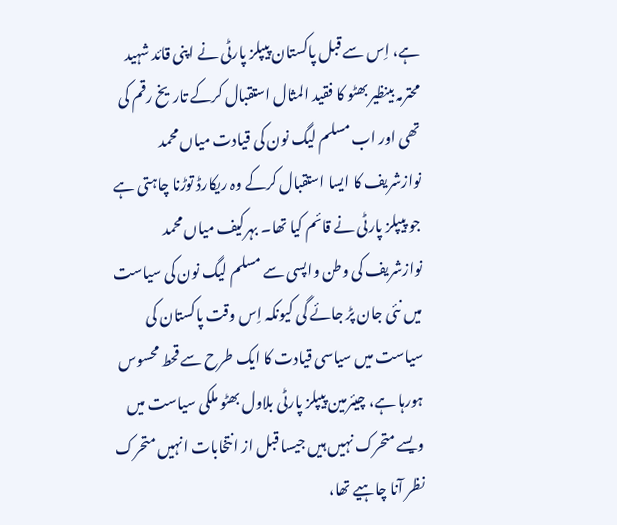ہے، اِس سے قبل پاکستان پیپلز پارٹی نے اپنی قائد شہید محترمہ بینظیر بھٹو کا فقید المثال استقبال کرکے تاریخ رقم کی تھی اور اب مسلم لیگ نون کی قیادت میاں محمد نوازشریف کا ایسا استقبال کرکے وہ ریکارڈ توڑنا چاہتی ہے جو پیپلز پارٹی نے قائم کیا تھا۔ بہرکیف میاں محمد نوازشریف کی وطن واپسی سے مسلم لیگ نون کی سیاست میں نئی جان پڑ جائے گی کیونکہ اِس وقت پاکستان کی سیاست میں سیاسی قیادت کا ایک طرح سے قحط محسوس ہورہا ہے، چیئرمین پیپلز پارٹی بلاول بھٹو ملکی سیاست میں ویسے متحرک نہیں ہیں جیسا قبل از انتخابات انہیں متحرک نظر آنا چاہیے تھا،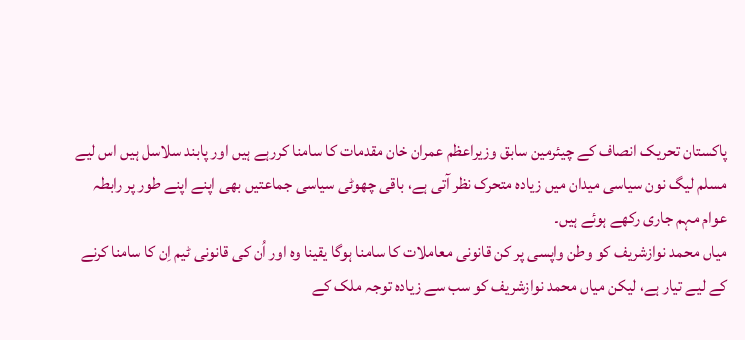پاکستان تحریک انصاف کے چیئرمین سابق وزیراعظم عمران خان مقدمات کا سامنا کررہے ہیں اور پابند سلاسل ہیں اس لیے مسلم لیگ نون سیاسی میدان میں زیادہ متحرک نظر آتی ہے، باقی چھوٹی سیاسی جماعتیں بھی اپنے اپنے طور پر رابطہ عوام مہم جاری رکھے ہوئے ہیں۔
میاں محمد نوازشریف کو وطن واپسی پر کن قانونی معاملات کا سامنا ہوگا یقینا وہ اور اُن کی قانونی ٹیم اِن کا سامنا کرنے کے لیے تیار ہے، لیکن میاں محمد نوازشریف کو سب سے زیادہ توجہ ملک کے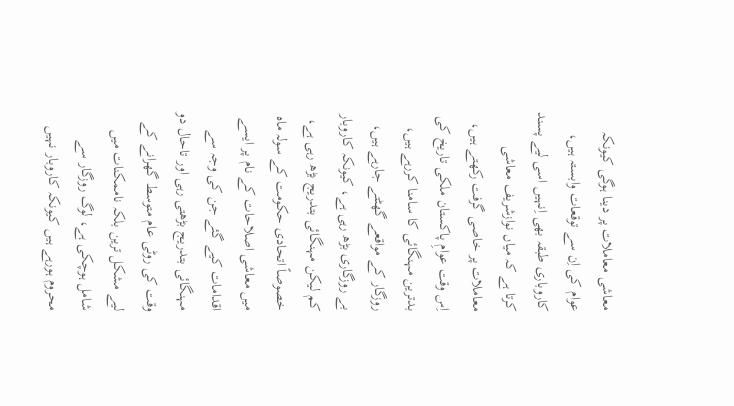معاشی معاملات پر دینا ہوگی کیونکہ عوام کی اِن سے توقعات وابستہ ہیں، کاروباری طبقہ بھی اِنہیں اسی لیے پسند کرتا ہے کہ میاں نوازشریف معاشی معاملات پر خاصی گرفت رکھتے ہیں، اِس وقت عوامِ پاکستان ملکی تاریخ کی بدترین مہنگائی کا سامنا کررہے ہیں، روزگار کے مواقعے گھٹتے جارہے ہیں، بے روزگاری بڑھ رہی ہے، کیونکہ کاروبار کم لیکن مہنگائی بتدریج بڑھ رہی ہے، خصوصاً اتحادی حکومت کے سولہ ماہ میں معاشی اصلاحات کے نام پر ایسے اقدامات کیے گئے جن کی وجہ سے مہنگائی بتدریج بڑھتی رہی اور تاحال دو وقت کی روٹی عام متوسط گھرانے کے لیے مشکل ترین بلکہ ناممکنات میں شامل ہوچکی ہے، لوگ روزگار سے محروم ہورہے ہیں کیونکہ کاروبار نہیں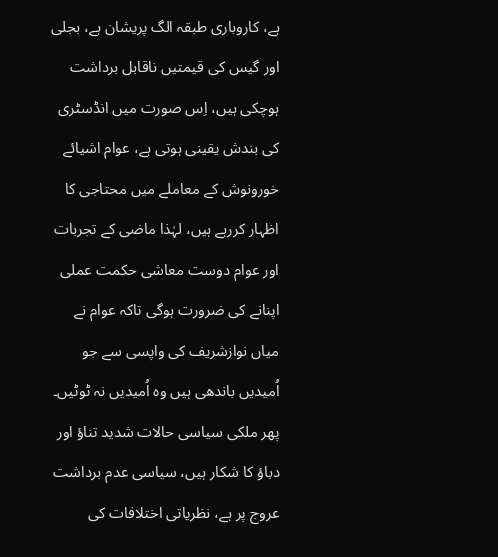ہے، کاروباری طبقہ الگ پریشان ہے، بجلی اور گیس کی قیمتیں ناقابل برداشت ہوچکی ہیں، اِس صورت میں انڈسٹری کی بندش یقینی ہوتی ہے، عوام اشیائے خورونوش کے معاملے میں محتاجی کا اظہار کررہے ہیں، لہٰذا ماضی کے تجربات اور عوام دوست معاشی حکمت عملی اپنانے کی ضرورت ہوگی تاکہ عوام نے میاں نوازشریف کی واپسی سے جو اُمیدیں باندھی ہیں وہ اُمیدیں نہ ٹوٹیں۔ پھر ملکی سیاسی حالات شدید تناؤ اور دباؤ کا شکار ہیں، سیاسی عدم برداشت عروج پر ہے، نظریاتی اختلافات کی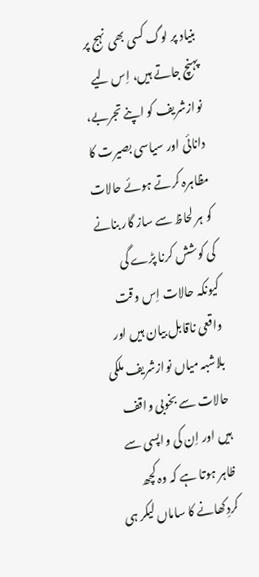بنیاد پر لوگ کسی بھی نہج پر پہنچ جاتے ہیں، اِس لیے نوازشریف کو اپنے تجربے، دانائی اور سیاسی بصیرت کا مظاہرہ کرتے ہوئے حالات کو ہر لحاظ سے ساز گار بنانے کی کوشش کرنا پڑے گی کیونکہ حالات اِس وقت واقعی ناقابل بیان ہیں اور بلاشبہ میاں نوازشریف ملکی حالات سے بخوبی واقف ہیں اور اِن کی واپسی سے ظاہر ہوتا ہے کہ وہ کچھ کردِکھانے کا ساماں لیکر ہی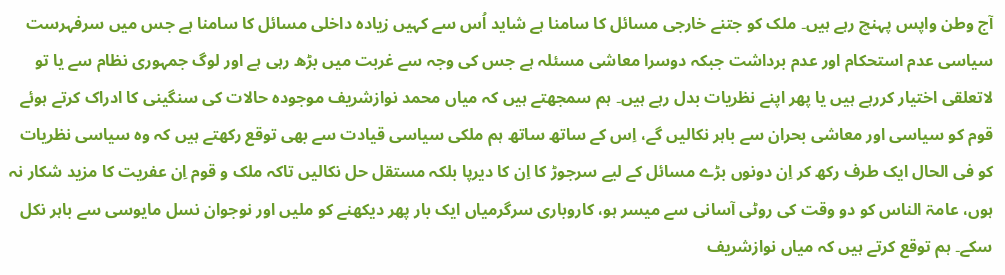آج وطن واپس پہنچ رہے ہیں۔ ملک کو جتنے خارجی مسائل کا سامنا ہے شاید اُس سے کہیں زیادہ داخلی مسائل کا سامنا ہے جس میں سرفہرست سیاسی عدم استحکام اور عدم برداشت جبکہ دوسرا معاشی مسئلہ ہے جس کی وجہ سے غربت میں بڑھ رہی ہے اور لوگ جمہوری نظام سے یا تو لاتعلقی اختیار کررہے ہیں یا پھر اپنے نظریات بدل رہے ہیں۔ ہم سمجھتے ہیں کہ میاں محمد نوازشریف موجودہ حالات کی سنگینی کا ادراک کرتے ہوئے قوم کو سیاسی اور معاشی بحران سے باہر نکالیں گے، اِس کے ساتھ ساتھ ہم ملکی سیاسی قیادت سے بھی توقع رکھتے ہیں کہ وہ سیاسی نظریات کو فی الحال ایک طرف رکھ کر اِن دونوں بڑے مسائل کے لیے سرجوڑ کا اِن کا دیرپا بلکہ مستقل حل نکالیں تاکہ ملک و قوم اِن عفریت کا مزید شکار نہ ہوں، عامۃ الناس کو دو وقت کی روٹی آسانی سے میسر ہو، کاروباری سرگرمیاں ایک بار پھر دیکھنے کو ملیں اور نوجوان نسل مایوسی سے باہر نکل سکے۔ ہم توقع کرتے ہیں کہ میاں نوازشریف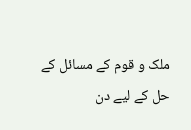ملک و قوم کے مسائل کے حل کے لیے دن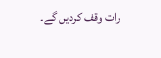رات وقف کردیں گے۔